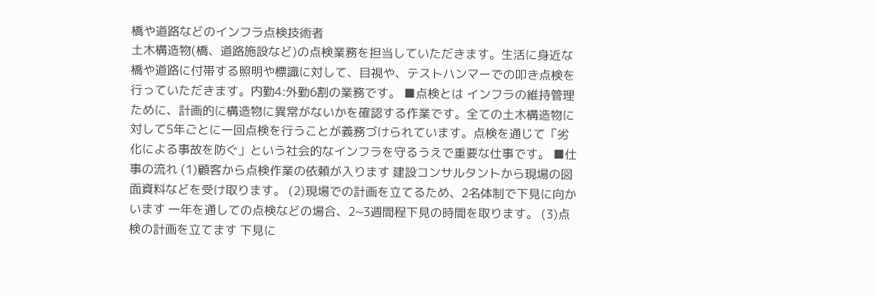橋や道路などのインフラ点検技術者
土木構造物(橋、道路施設など)の点検業務を担当していただきます。生活に身近な橋や道路に付帯する照明や標識に対して、目視や、テストハンマーでの叩き点検を行っていただきます。内勤4:外勤6割の業務です。 ■点検とは インフラの維持管理ために、計画的に構造物に異常がないかを確認する作業です。全ての土木構造物に対して5年ごとに一回点検を行うことが義務づけられています。点検を通じて「劣化による事故を防ぐ」という社会的なインフラを守るうえで重要な仕事です。 ■仕事の流れ (1)顧客から点検作業の依頼が入ります 建設コンサルタントから現場の図面資料などを受け取ります。 (2)現場での計画を立てるため、2名体制で下見に向かいます 一年を通しての点検などの場合、2~3週間程下見の時間を取ります。 (3)点検の計画を立てます 下見に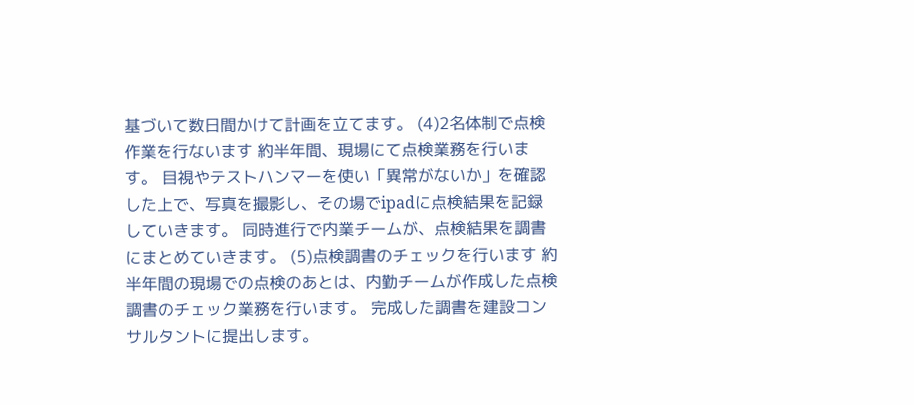基づいて数日間かけて計画を立てます。 (4)2名体制で点検作業を行ないます 約半年間、現場にて点検業務を行います。 目視やテストハンマーを使い「異常がないか」を確認した上で、写真を撮影し、その場でipadに点検結果を記録していきます。 同時進行で内業チームが、点検結果を調書にまとめていきます。 (5)点検調書のチェックを行います 約半年間の現場での点検のあとは、内勤チームが作成した点検調書のチェック業務を行います。 完成した調書を建設コンサルタントに提出します。